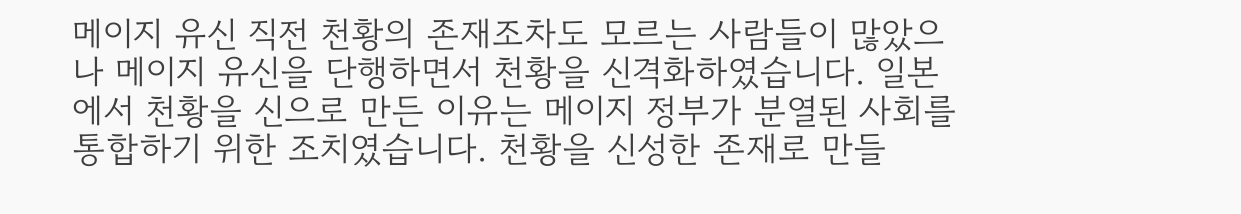메이지 유신 직전 천황의 존재조차도 모르는 사람들이 많았으나 메이지 유신을 단행하면서 천황을 신격화하였습니다. 일본에서 천황을 신으로 만든 이유는 메이지 정부가 분열된 사회를 통합하기 위한 조치였습니다. 천황을 신성한 존재로 만들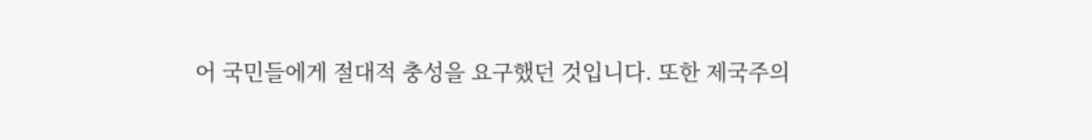어 국민들에게 절대적 충성을 요구했던 것입니다. 또한 제국주의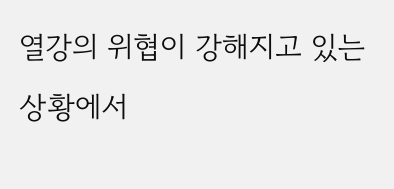열강의 위협이 강해지고 있는 상황에서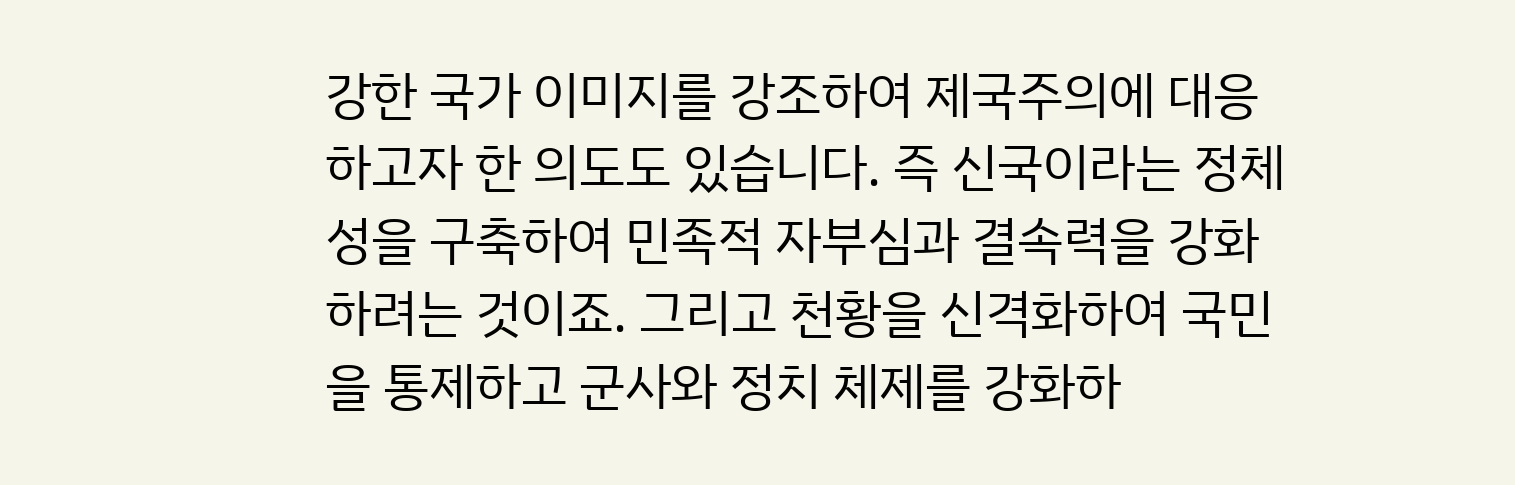강한 국가 이미지를 강조하여 제국주의에 대응하고자 한 의도도 있습니다. 즉 신국이라는 정체성을 구축하여 민족적 자부심과 결속력을 강화하려는 것이죠. 그리고 천황을 신격화하여 국민을 통제하고 군사와 정치 체제를 강화하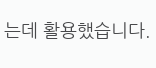는데 활용했습니다.